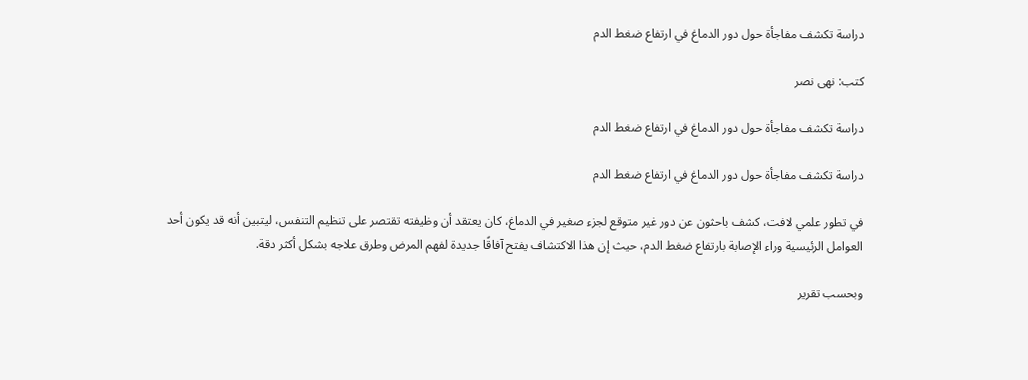دراسة تكشف مفاجأة حول دور الدماغ في ارتفاع ضغط الدم

كتب: نهى نصر

دراسة تكشف مفاجأة حول دور الدماغ في ارتفاع ضغط الدم

دراسة تكشف مفاجأة حول دور الدماغ في ارتفاع ضغط الدم

في تطور علمي لافت، كشف باحثون عن دور غير متوقع لجزء صغير في الدماغ، كان يعتقد أن وظيفته تقتصر على تنظيم التنفس، ليتبين أنه قد يكون أحد العوامل الرئيسية وراء الإصابة بارتفاع ضغط الدم، حيث إن هذا الاكتشاف يفتح آفاقًا جديدة لفهم المرض وطرق علاجه بشكل أكثر دقة.

وبحسب تقرير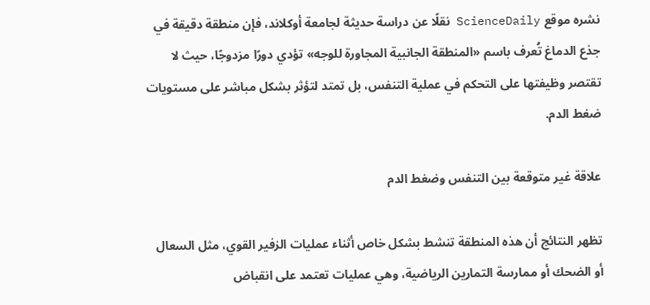نشره موقع ScienceDaily نقلًا عن دراسة حديثة لجامعة أوكلاند، فإن منطقة دقيقة في جذع الدماغ تُعرف باسم «المنطقة الجانبية المجاورة للوجه» تؤدي دورًا مزدوجًا، حيث لا تقتصر وظيفتها على التحكم في عملية التنفس، بل تمتد لتؤثر بشكل مباشر على مستويات ضغط الدم.

علاقة غير متوقعة بين التنفس وضغط الدم

تظهر النتائج أن هذه المنطقة تنشط بشكل خاص أثناء عمليات الزفير القوي، مثل السعال أو الضحك أو ممارسة التمارين الرياضية، وهي عمليات تعتمد على انقباض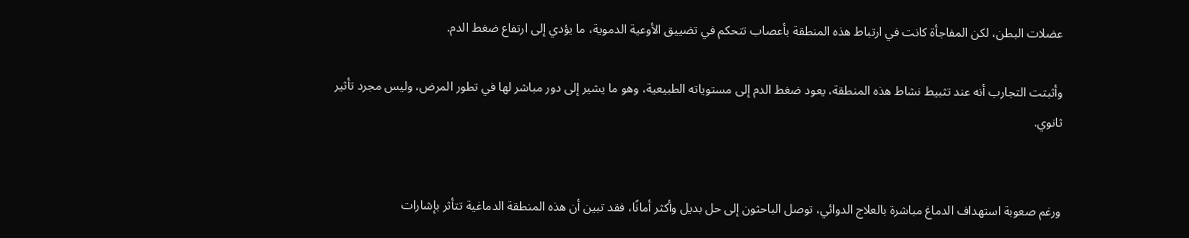عضلات البطن، لكن المفاجأة كانت في ارتباط هذه المنطقة بأعصاب تتحكم في تضييق الأوعية الدموية، ما يؤدي إلى ارتفاع ضغط الدم.

وأثبتت التجارب أنه عند تثبيط نشاط هذه المنطقة، يعود ضغط الدم إلى مستوياته الطبيعية، وهو ما يشير إلى دور مباشر لها في تطور المرض، وليس مجرد تأثير ثانوي.


ورغم صعوبة استهداف الدماغ مباشرة بالعلاج الدوائي، توصل الباحثون إلى حل بديل وأكثر أمانًا، فقد تبين أن هذه المنطقة الدماغية تتأثر بإشارات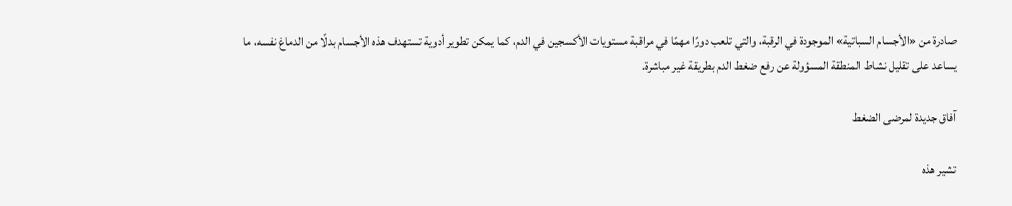صادرة من «الأجسام السباتية» الموجودة في الرقبة، والتي تلعب دورًا مهمًا في مراقبة مستويات الأكسجين في الدم، كما يمكن تطوير أدوية تستهدف هذه الأجسام بدلًا من الدماغ نفسه، ما يساعد على تقليل نشاط المنطقة المسؤولة عن رفع ضغط الدم بطريقة غير مباشرة.

آفاق جديدة لمرضى الضغط

تشير هذه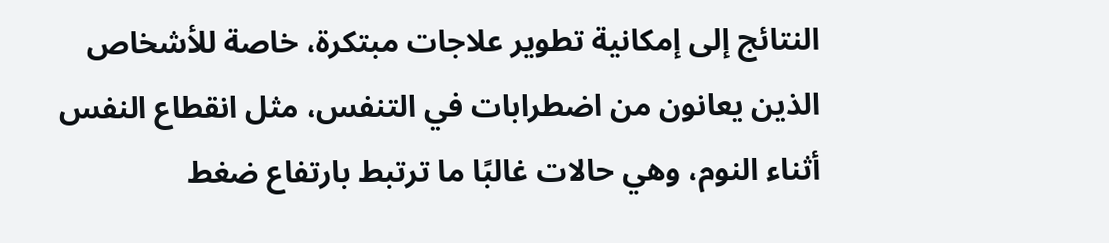النتائج إلى إمكانية تطوير علاجات مبتكرة، خاصة للأشخاص الذين يعانون من اضطرابات في التنفس، مثل انقطاع النفس أثناء النوم، وهي حالات غالبًا ما ترتبط بارتفاع ضغط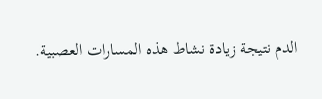الدم نتيجة زيادة نشاط هذه المسارات العصبية.